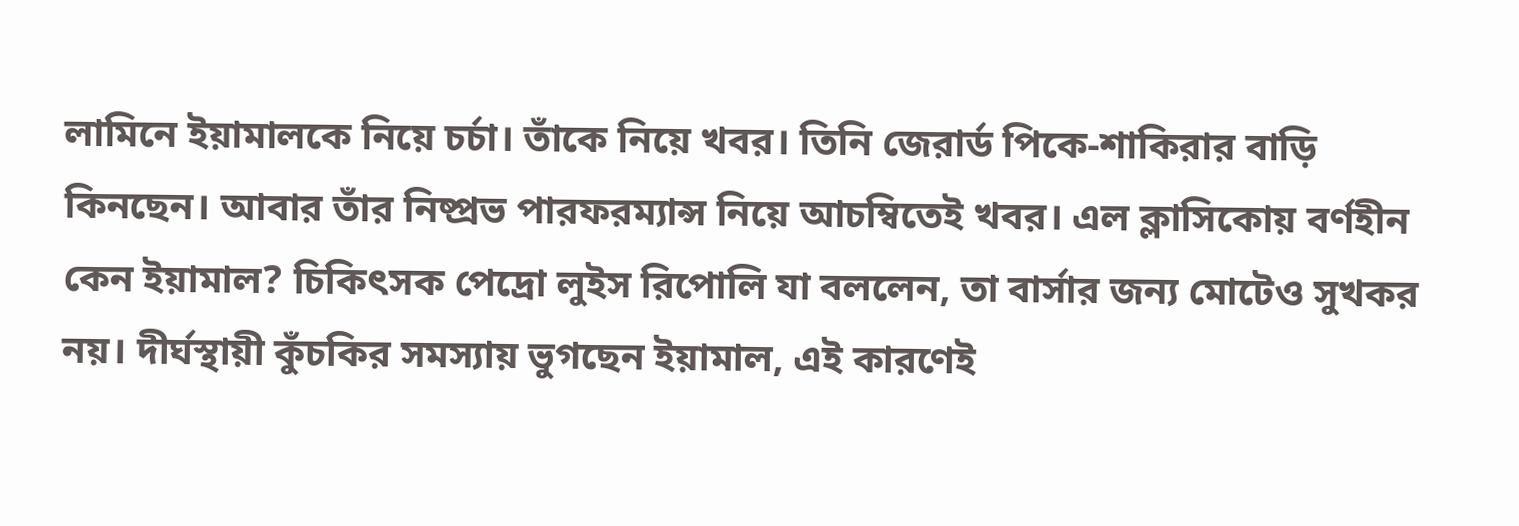লামিনে ইয়ামালকে নিয়ে চর্চা। তাঁকে নিয়ে খবর। তিনি জেরার্ড পিকে-শাকিরার বাড়ি কিনছেন। আবার তাঁর নিষ্প্রভ পারফরম্যান্স নিয়ে আচম্বিতেই খবর। এল ক্লাসিকোয় বর্ণহীন কেন ইয়ামাল? চিকিৎসক পেদ্রো লুইস রিপোলি যা বললেন, তা বার্সার জন্য মোটেও সুখকর নয়। দীর্ঘস্থায়ী কুঁচকির সমস্যায় ভুগছেন ইয়ামাল, এই কারণেই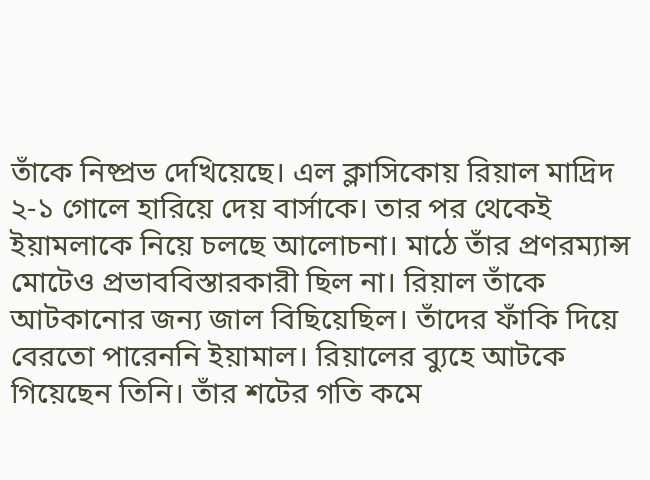তাঁকে নিষ্প্রভ দেখিয়েছে। এল ক্লাসিকোয় রিয়াল মাদ্রিদ ২-১ গোলে হারিয়ে দেয় বার্সাকে। তার পর থেকেই ইয়ামলাকে নিয়ে চলছে আলোচনা। মাঠে তাঁর প্রণরম্যান্স মোটেও প্রভাববিস্তারকারী ছিল না। রিয়াল তাঁকে আটকানোর জন্য জাল বিছিয়েছিল। তাঁদের ফাঁকি দিয়ে বেরতো পারেননি ইয়ামাল। রিয়ালের ব্যুহে আটকে গিয়েছেন তিনি। তাঁর শটের গতি কমে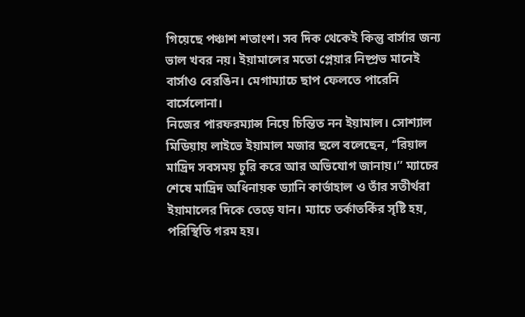গিয়েছে পঞ্চাশ শতাংশ। সব দিক থেকেই কিন্তু বার্সার জন্য ভাল খবর নয়। ইয়ামালের মতো প্লেয়ার নিষ্প্রভ মানেই বার্সাও বেরঙিন। মেগাম্যাচে ছাপ ফেলতে পারেনি বার্সেলোনা।
নিজের পারফরম্যান্স নিয়ে চিন্তিত নন ইয়ামাল। সোশ্যাল মিডিয়ায় লাইভে ইয়ামাল মজার ছলে বলেছেন, ‘‘রিয়াল মাদ্রিদ সবসময় চুরি করে আর অভিযোগ জানায়।’’ ম্যাচের শেষে মাদ্রিদ অধিনায়ক ড্যানি কার্ভাহাল ও তাঁর সতীর্থরা ইয়ামালের দিকে তেড়ে যান। ম্যাচে তর্কাতর্কির সৃষ্টি হয়, পরিস্থিতি গরম হয়।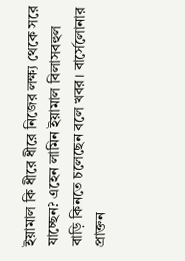ইয়ামাল কি ধীরে ধীরে নিজের লক্ষ্য থেকে সরে যাচ্ছেন? এহেন লামিন ইয়ামাল বিলাসবহুল বাড়ি কিনতে চলেছেন বলে খবর। বার্সেলোনার প্রাক্তন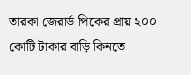তারকা জেরার্ড পিকের প্রায় ২০০ কোটি টাকার বাড়ি কিনতে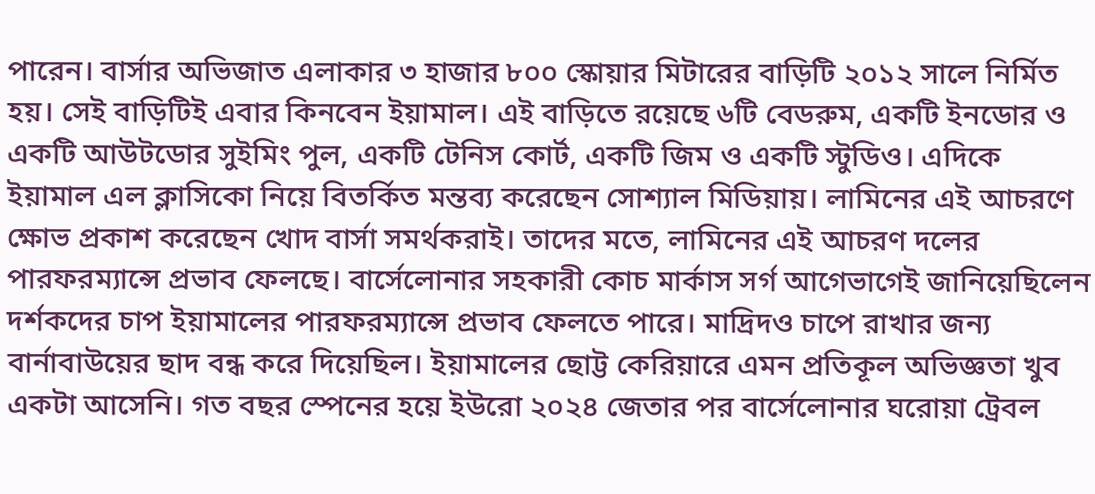পারেন। বার্সার অভিজাত এলাকার ৩ হাজার ৮০০ স্কোয়ার মিটারের বাড়িটি ২০১২ সালে নির্মিত হয়। সেই বাড়িটিই এবার কিনবেন ইয়ামাল। এই বাড়িতে রয়েছে ৬টি বেডরুম, একটি ইনডোর ও একটি আউটডোর সুইমিং পুল, একটি টেনিস কোর্ট, একটি জিম ও একটি স্টুডিও। এদিকে ইয়ামাল এল ক্লাসিকো নিয়ে বিতর্কিত মন্তব্য করেছেন সোশ্যাল মিডিয়ায়। লামিনের এই আচরণে ক্ষোভ প্রকাশ করেছেন খোদ বার্সা সমর্থকরাই। তাদের মতে, লামিনের এই আচরণ দলের পারফরম্যান্সে প্রভাব ফেলছে। বার্সেলোনার সহকারী কোচ মার্কাস সর্গ আগেভাগেই জানিয়েছিলেন দর্শকদের চাপ ইয়ামালের পারফরম্যান্সে প্রভাব ফেলতে পারে। মাদ্রিদও চাপে রাখার জন্য বার্নাবাউয়ের ছাদ বন্ধ করে দিয়েছিল। ইয়ামালের ছোট্ট কেরিয়ারে এমন প্রতিকূল অভিজ্ঞতা খুব একটা আসেনি। গত বছর স্পেনের হয়ে ইউরো ২০২৪ জেতার পর বার্সেলোনার ঘরোয়া ট্রেবল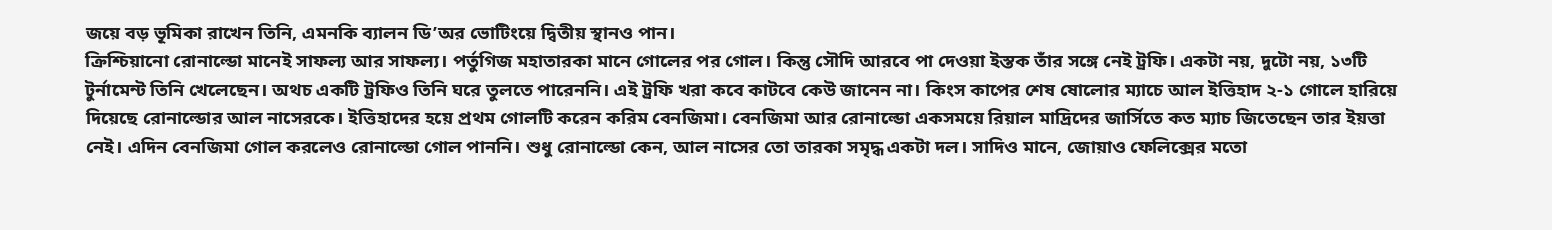জয়ে বড় ভূমিকা রাখেন তিনি, এমনকি ব্যালন ডি’অর ভোটিংয়ে দ্বিতীয় স্থানও পান।
ক্রিশ্চিয়ানো রোনাল্ডো মানেই সাফল্য আর সাফল্য। পর্তুগিজ মহাতারকা মানে গোলের পর গোল। কিন্তু সৌদি আরবে পা দেওয়া ইস্তক তাঁর সঙ্গে নেই ট্রফি। একটা নয়, দুটো নয়, ১৩টি টুর্নামেন্ট তিনি খেলেছেন। অথচ একটি ট্রফিও তিনি ঘরে তুলতে পারেননি। এই ট্রফি খরা কবে কাটবে কেউ জানেন না। কিংস কাপের শেষ ষোলোর ম্যাচে আল ইত্তিহাদ ২-১ গোলে হারিয়ে দিয়েছে রোনাল্ডোর আল নাসেরকে। ইত্তিহাদের হয়ে প্রথম গোলটি করেন করিম বেনজিমা। বেনজিমা আর রোনাল্ডো একসময়ে রিয়াল মাদ্রিদের জার্সিতে কত ম্যাচ জিতেছেন তার ইয়ত্তা নেই। এদিন বেনজিমা গোল করলেও রোনাল্ডো গোল পাননি। শুধু রোনাল্ডো কেন, আল নাসের তো তারকা সমৃদ্ধ একটা দল। সাদিও মানে, জোয়াও ফেলিক্সের মতো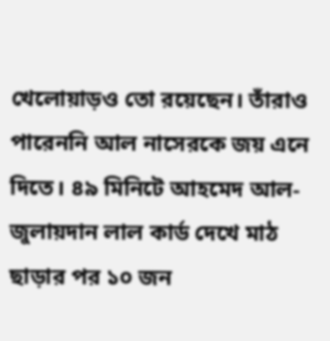খেলোয়াড়ও তো রয়েছেন। তাঁরাও পারেননি আল নাসেরকে জয় এনে দিতে। ৪৯ মিনিটে আহমেদ আল-জুলায়দান লাল কার্ড দেখে মাঠ ছাড়ার পর ১০ জন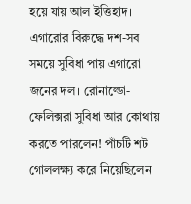হয়ে যায় আল ইত্তিহাদ। এগারোর বিরুদ্ধে দশ-সব সময়ে সুবিধা পায় এগারো জনের দল। রোনাল্ডো-ফেলিক্সরা সুবিধা আর কোথায় করতে পারলেন! পাঁচটি শট গোললক্ষ্য করে নিয়েছিলেন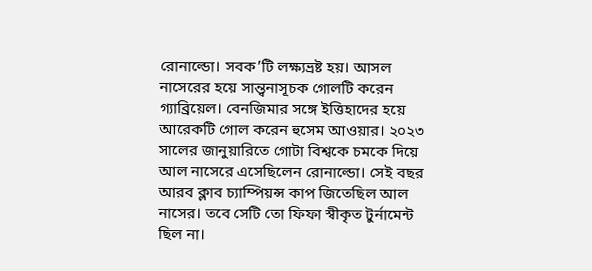রোনাল্ডো। সবক’টি লক্ষ্যভ্রষ্ট হয়। আসল নাসেরের হয়ে সান্ত্বনাসূচক গোলটি করেন গ্যাব্রিয়েল। বেনজিমার সঙ্গে ইত্তিহাদের হয়ে আরেকটি গোল করেন হুসেম আওয়ার। ২০২৩ সালের জানুয়ারিতে গোটা বিশ্বকে চমকে দিয়ে আল নাসেরে এসেছিলেন রোনাল্ডো। সেই বছর আরব ক্লাব চ্যাম্পিয়ন্স কাপ জিতেছিল আল নাসের। তবে সেটি তো ফিফা স্বীকৃত টুর্নামেন্ট ছিল না।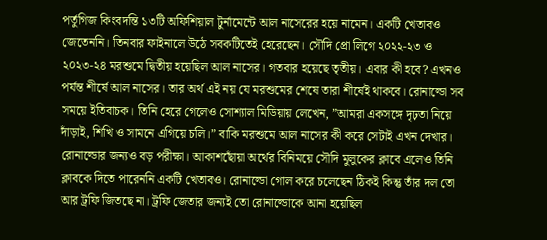পর্তুগিজ কিংবদন্তি ১৩টি অফিশিয়াল টুর্নামেন্টে আল নাসেরের হয়ে নামেন। একটি খেতাবও জেতেননি। তিনবার ফাইনালে উঠে সবকটিতেই হেরেছেন। সৌদি প্রো লিগে ২০২২-২৩ ও ২০২৩-২৪ মরশুমে দ্বিতীয় হয়েছিল আল নাসের। গতবার হয়েছে তৃতীয়। এবার কী হবে? এখনও পর্যন্ত শীর্ষে আল নাসের। তার অর্থ এই নয় যে মরশুমের শেষে তারা শীর্ষেই থাকবে। রোনাল্ডো সব সময়ে ইতিবাচক। তিনি হেরে গেলেও সোশ্যাল মিডিয়ায় লেখেন, ”আমরা একসঙ্গে দৃঢ়তা নিয়ে দাঁড়াই, শিখি ও সামনে এগিয়ে চলি।” বাকি মরশুমে আল নাসের কী করে সেটাই এখন দেখার। রোনাল্ডোর জন্যও বড় পরীক্ষা। আকাশছোঁয়া অর্থের বিনিময়ে সৌদি মুলুকের ক্লাবে এলেও তিনি ক্লাবকে দিতে পারেননি একটি খেতাবও। রোনাল্ডো গোল করে চলেছেন ঠিকই কিন্তু তাঁর দল তো আর ট্রফি জিতছে না। ট্রফি জেতার জন্যই তো রোনাল্ডোকে আনা হয়েছিল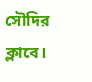সৌদির ক্লাবে।